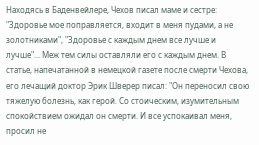Находясь в Баденвейлере, Чехов писал маме и сестре: "Здоровье мое поправляется, входит в меня пудами, а не золотниками", "Здоровье с каждым днем все лучше и лучше"... Меж тем силы оставляли его с каждым днем. В статье, напечатанной в немецкой газете после смерти Чехова, его лечащий доктор Эрик Шверер писал: "Он переносил свою тяжелую болезнь, как герой. Со стоическим, изумительным спокойствием ожидал он смерти. И все успокаивал меня, просил не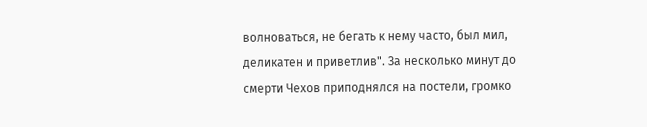волноваться, не бегать к нему часто, был мил, деликатен и приветлив". За несколько минут до смерти Чехов приподнялся на постели, громко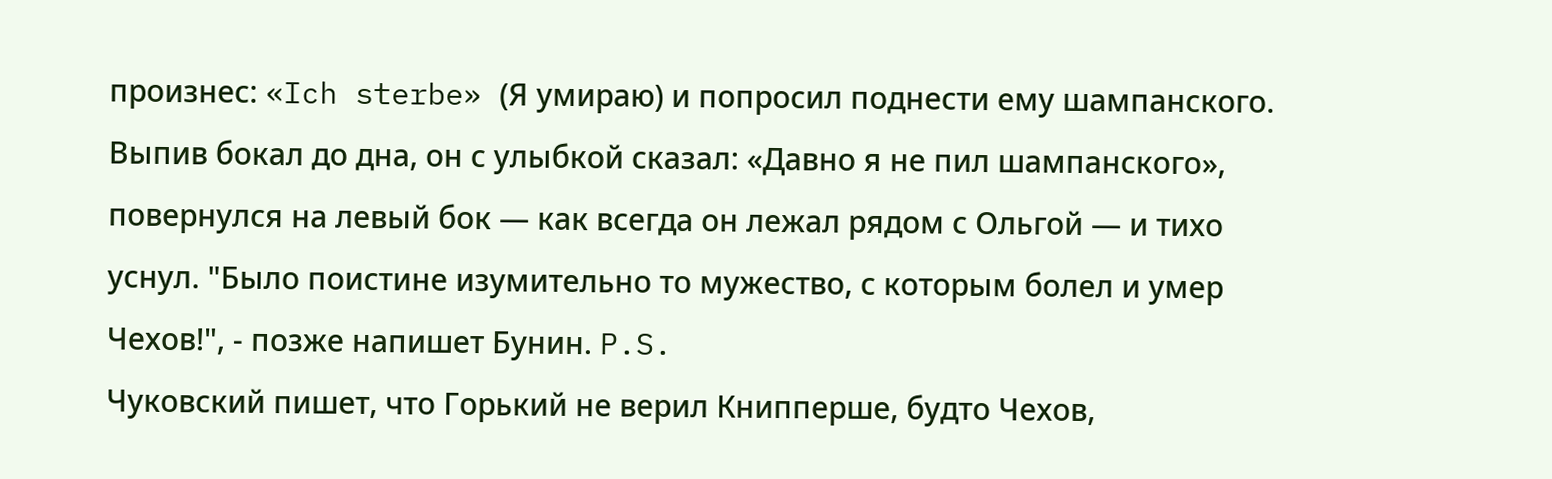произнес: «Ich sterbe» (Я умираю) и попросил поднести ему шампанского. Выпив бокал до дна, он с улыбкой сказал: «Давно я не пил шампанского», повернулся на левый бок — как всегда он лежал рядом с Ольгой — и тихо уснул. "Было поистине изумительно то мужество, с которым болел и умер Чехов!", - позже напишет Бунин. P.S.
Чуковский пишет, что Горький не верил Книпперше, будто Чехов,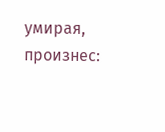умирая, произнес: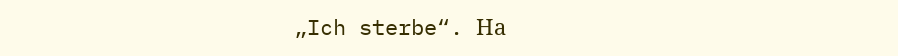„Ich sterbe“. На